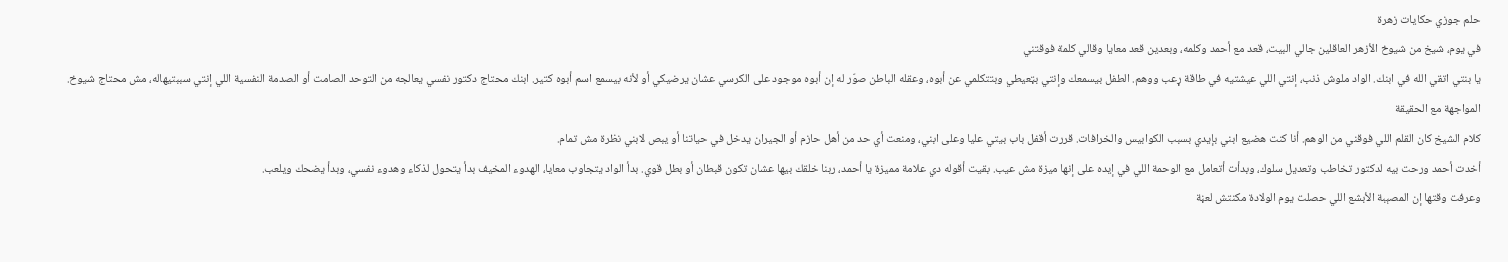حلم جوزي حكايات زهرة
في يوم، شيخ من شيوخ الأزهر العاقلين جالي البيت، قعد مع أحمد وكلمه، وبعدين قعد معايا وقالي كلمة فوقتني
يا بنتي اتقي الله في ابنك. الواد ملوش ذنب، إنتي اللي عيشتيه في طاقة ړعب ووهم. الطفل بيسمعك وإنتي بټعيطي وبتتكلمي عن أبوه، وعقله الباطن صوّر له إن أبوه موجود على الكرسي عشان يرضيكي أو لأنه بيسمع اسم أبوه كتير. ابنك محتاج دكتور نفسي يعالجه من التوحد الصامت أو الصدمة النفسية اللي إنتي سببتيهاله، مش محتاج شيوخ.
المواجهة مع الحقيقة
كلام الشيخ كان القلم اللي فوقني من الوهم. أنا كنت هضيع ابني بإيدي بسبب الكوابيس والخرافات. قررت أقفل باب بيتي عليا وعلى ابني، ومنعت أي حد من أهل حازم أو الجيران يدخل في حياتنا أو يبص لابني نظرة مش تمام.
أخدت أحمد ورحت بيه لدكتور تخاطب وتعديل سلوك، وبدأت أتعامل مع الوحمة اللي في إيده على إنها ميزة مش عيب. بقيت أقوله دي علامة مميزة يا أحمد، ربنا خلقك بيها عشان تكون قبطان أو بطل قوي. بدأ الواد يتجاوب معايا، الهدوء المخيف بدأ يتحول لذكاء وهدوء نفسي، وبدأ يضحك ويلعب.
وعرفت وقتها إن المصېبة الأبشع اللي حصلت يوم الولادة مكنتش لعڼة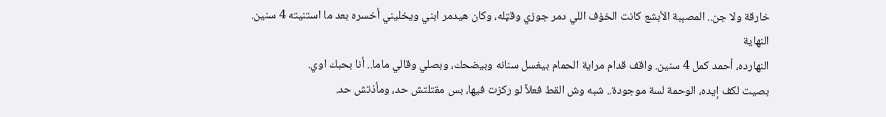خارقة ولا جن.. المصېبة الأبشع كانت الخۏف اللي دمر جوزي وقټله، وكان هيدمر ابني ويخليني أخسره بعد ما استنيته 4 سنين.
النهاية
النهارده، أحمد كمل 4 سنين. واقف قدام مراية الحمام بيغسل سنانه وبيضحك، وبصلي وقالي ماما.. أنا بحبك اوي.
بصيت لكف إيده، الوحمة لسة موجودة.. شبه وش القط فعلاً لو ركزت فيها، بس مقتلتش حد، ومأذتش حد.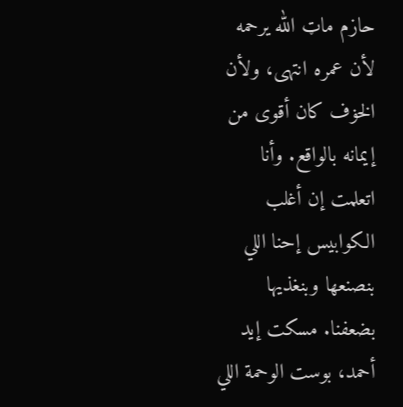حازم ماټ الله يرحمه لأن عمره انتهى، ولأن الخۏف كان أقوى من إيمانه بالواقع. وأنا اتعلمت إن أغلب الكوابيس إحنا اللي بنصنعها وبنغذيها بضعفنا. مسكت إيد أحمد، بوست الوحمة اللي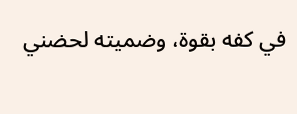في كفه بقوة، وضميته لحضني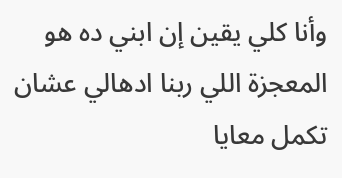وأنا كلي يقين إن ابني ده هو المعجزة اللي ربنا ادهالي عشان تكمل معايا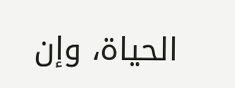الحياة، وإن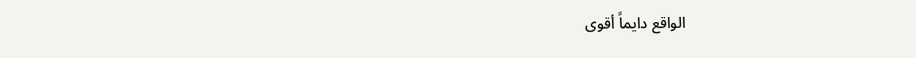الواقع دايماً أقوى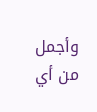وأجمل من أي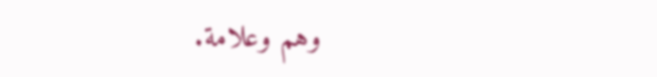وهم وعلامة.